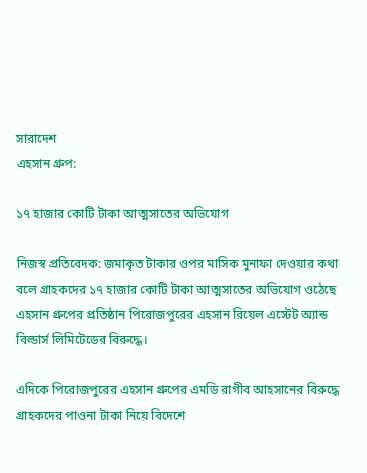সারাদেশ
এহসান গ্রুপ:

১৭ হাজার কোটি টাকা আত্মসাতের অভিযোগ

নিজস্ব প্রতিবেদক: জমাকৃত টাকার ওপর মাসিক মুনাফা দেওয়ার কথা বলে গ্রাহকদের ১৭ হাজার কোটি টাকা আত্মসাতের অভিযোগ ওঠেছে এহসান গ্রুপের প্রতিষ্ঠান পিরোজপুরের এহসান রিয়েল এস্টেট অ্যান্ড বিল্ডার্স লিমিটেডের বিরুদ্ধে।

এদিকে পিরোজপুরের এহসান গ্রুপের এমডি রাগীব আহসানের বিরুদ্ধে গ্রাহকদের পাওনা টাকা নিয়ে বিদেশে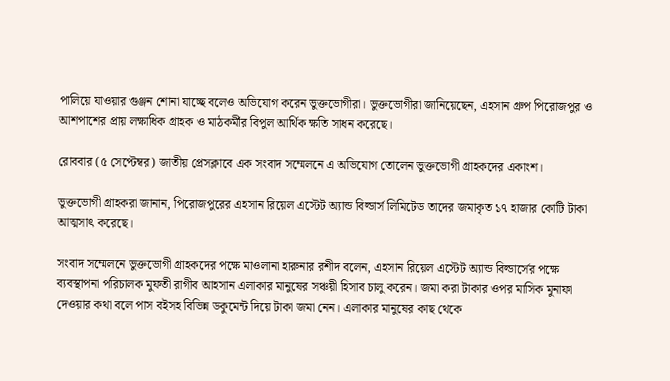পালিয়ে যাওয়ার গুঞ্জন শোনা যাচ্ছে বলেও অভিযোগ করেন ভুক্তভোগীরা। ভুক্তভোগীরা জানিয়েছেন, এহসান গ্রুপ পিরোজপুর ও আশপাশের প্রায় লক্ষাধিক গ্রাহক ও মাঠকর্মীর বিপুল আর্থিক ক্ষতি সাধন করেছে।

রোববার (৫ সেপ্টেম্বর) জাতীয় প্রেসক্লাবে এক সংবাদ সম্মেলনে এ অভিযোগ তোলেন ভুক্তভোগী গ্রাহকদের একাংশ।

ভুক্তভোগী গ্রাহকরা জানান, পিরোজপুরের এহসান রিয়েল এস্টেট অ্যান্ড বিল্ডার্স লিমিটেড তাদের জমাকৃত ১৭ হাজার কোটি টাকা আত্মসাৎ করেছে।

সংবাদ সম্মেলনে ভুক্তভোগী গ্রাহকদের পক্ষে মাওলানা হারুনার রশীদ বলেন, এহসান রিয়েল এস্টেট অ্যান্ড বিল্ডার্সের পক্ষে ব্যবস্থাপনা পরিচালক মুফতী রাগীব আহসান এলাকার মানুষের সঞ্চয়ী হিসাব চালু করেন। জমা করা টাকার ওপর মাসিক মুনাফা দেওয়ার কথা বলে পাস বইসহ বিভিন্ন ডকুমেন্ট দিয়ে টাকা জমা নেন। এলাকার মানুষের কাছ থেকে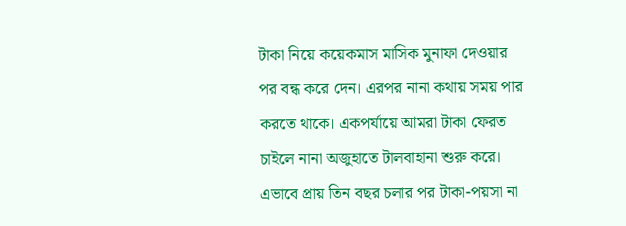টাকা নিয়ে কয়েকমাস মাসিক মুনাফা দেওয়ার পর বন্ধ করে দেন। এরপর নানা কথায় সময় পার করতে থাকে। একপর্যায়ে আমরা টাকা ফেরত চাইলে নানা অজুহাতে টালবাহানা শুরু করে। এভাবে প্রায় তিন বছর চলার পর টাকা-পয়সা না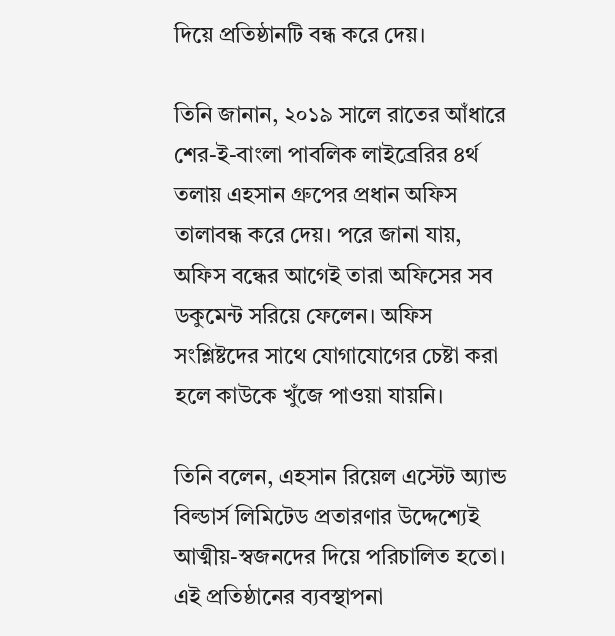দিয়ে প্রতিষ্ঠানটি বন্ধ করে দেয়।

তিনি জানান, ২০১৯ সালে রাতের আঁধারে শের-ই-বাংলা পাবলিক লাইব্রেরির ৪র্থ তলায় এহসান গ্রুপের প্রধান অফিস তালাবন্ধ করে দেয়। পরে জানা যায়, অফিস বন্ধের আগেই তারা অফিসের সব ডকুমেন্ট সরিয়ে ফেলেন। অফিস সংশ্লিষ্টদের সাথে যোগাযোগের চেষ্টা করা হলে কাউকে খুঁজে পাওয়া যায়নি।

তিনি বলেন, এহসান রিয়েল এস্টেট অ্যান্ড বিল্ডার্স লিমিটেড প্রতারণার উদ্দেশ্যেই আত্মীয়-স্বজনদের দিয়ে পরিচালিত হতো। এই প্রতিষ্ঠানের ব্যবস্থাপনা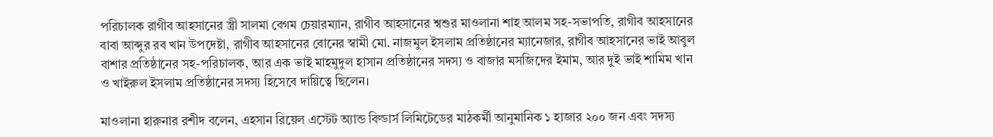পরিচালক রাগীব আহসানের স্ত্রী সালমা বেগম চেয়ারম্যান, রাগীব আহসানের শ্বশুর মাওলানা শাহ আলম সহ-সভাপতি, রাগীব আহসানের বাবা আব্দুর রব খান উপদেষ্টা, রাগীব আহসানের বোনের স্বামী মো. নাজমুল ইসলাম প্রতিষ্ঠানের ম্যানেজার, রাগীব আহসানের ভাই আবুল বাশার প্রতিষ্ঠানের সহ-পরিচালক, আর এক ভাই মাহমুদুল হাসান প্রতিষ্ঠানের সদস্য ও বাজার মসজিদের ইমাম, আর দুই ভাই শামিম খান ও খাইরুল ইসলাম প্রতিষ্ঠানের সদস্য হিসেবে দায়িত্বে ছিলেন।

মাওলানা হারুনার রশীদ বলেন, এহসান রিয়েল এস্টেট অ্যান্ড বিল্ডার্স লিমিটেডের মাঠকর্মী আনুমানিক ১ হাজার ২০০ জন এবং সদস্য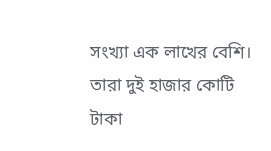সংখ্যা এক লাখের বেশি। তারা দুই হাজার কোটি টাকা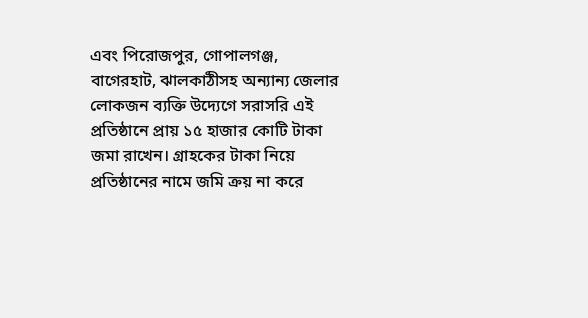এবং পিরোজপুর, গোপালগঞ্জ, বাগেরহাট, ঝালকাঠীসহ অন্যান্য জেলার লোকজন ব্যক্তি উদ্যেগে সরাসরি এই প্রতিষ্ঠানে প্রায় ১৫ হাজার কোটি টাকা জমা রাখেন। গ্রাহকের টাকা নিয়ে প্রতিষ্ঠানের নামে জমি ক্রয় না করে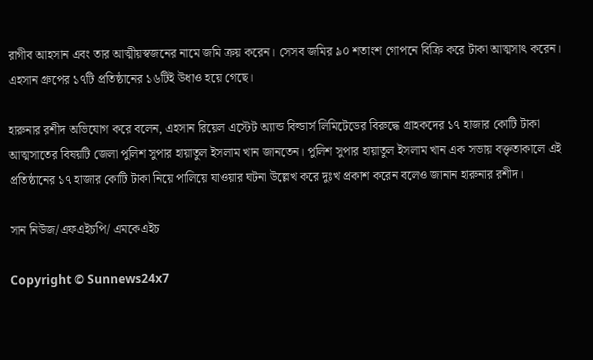রাগীব আহসান এবং তার আত্মীয়স্বজনের নামে জমি ক্রয় করেন। সেসব জমির ৯০ শতাংশ গোপনে বিক্রি করে টাকা আত্মসাৎ করেন। এহসান গ্রুপের ১৭টি প্রতিষ্ঠানের ১৬টিই উধাও হয়ে গেছে।

হারুনার রশীদ অভিযোগ করে বলেন, এহসান রিয়েল এস্টেট অ্যান্ড বিল্ডার্স লিমিটেডের বিরুদ্ধে গ্রাহকদের ১৭ হাজার কোটি টাকা আত্মসাতের বিষয়টি জেলা পুলিশ সুপার হায়াতুল ইসলাম খান জানতেন। পুলিশ সুপার হায়াতুল ইসলাম খান এক সভায় বক্তৃতাকালে এই প্রতিষ্ঠানের ১৭ হাজার কোটি টাকা নিয়ে পালিয়ে যাওয়ার ঘটনা উল্লেখ করে দুঃখ প্রকাশ করেন বলেও জানান হারুনার রশীদ।

সান নিউজ/এফএইচপি/ এমকেএইচ

Copyright © Sunnews24x7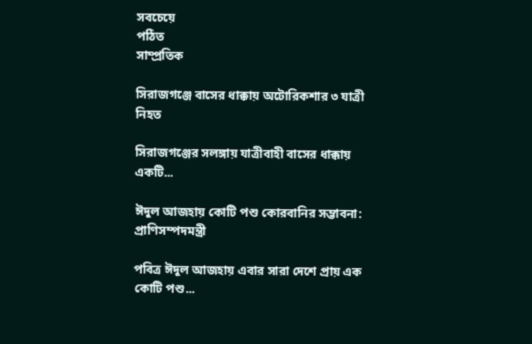সবচেয়ে
পঠিত
সাম্প্রতিক

সিরাজগঞ্জে বাসের ধাক্কায় অটোরিকশার ৩ যাত্রী নিহত

সিরাজগঞ্জের সলঙ্গায় যাত্রীবাহী বাসের ধাক্কায় একটি...

ঈদুল আজহায় কোটি পশু কোরবানির সম্ভাবনা: প্রাণিসম্পদমন্ত্রী

পবিত্র ঈদুল আজহায় এবার সারা দেশে প্রায় এক কোটি পশু...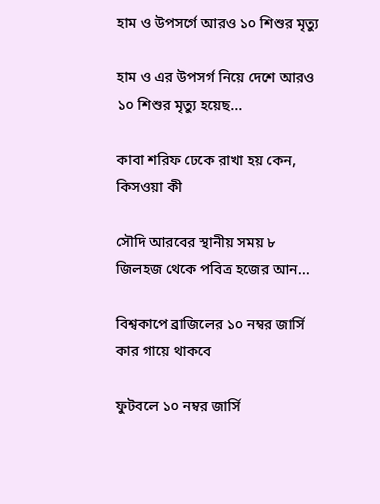হাম ও উপসর্গে আরও ১০ শিশুর মৃত্যু

হাম ও এর উপসর্গ নিয়ে দেশে আরও ১০ শিশুর মৃত্যু হয়েছ...

কাবা শরিফ ঢেকে রাখা হয় কেন, কিসওয়া কী

সৌদি আরবের স্থানীয় সময় ৮ জিলহজ থেকে পবিত্র হজের আন...

বিশ্বকাপে ব্রাজিলের ১০ নম্বর জার্সি কার গায়ে থাকবে

ফুটবলে ১০ নম্বর জার্সি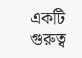একটি গুরুত্ব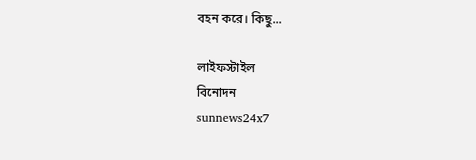বহন করে। কিছু...

লাইফস্টাইল
বিনোদন
sunnews24x7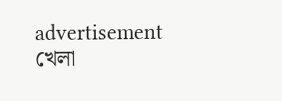advertisement
খেলা